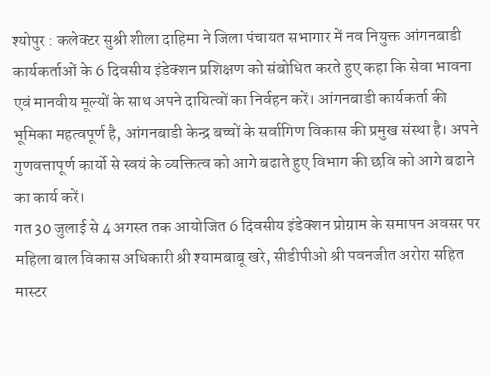श्योपुर : कलेक्टर सुश्री शीला दाहिमा ने जिला पंचायत सभागार में नव नियुक्त आंगनबाडी कार्यकर्ताओं के 6 दिवसीय इंडेक्शन प्रशिक्षण को संबोधित करते हुए कहा कि सेवा भावना एवं मानवीय मूल्यों के साथ अपने दायित्वों का निर्वहन करें। आंगनबाडी कार्यकर्ता की भूमिका महत्वपूर्ण है, आंगनबाडी केन्द्र बच्चों के सर्वागिण विकास की प्रमुख संस्था है। अपने गुणवत्तापूर्ण कार्यो से स्वयं के व्यक्तित्व को आगे बढाते हुए विभाग की छवि को आगे बढाने का कार्य करें।
गत 30 जुलाई से 4 अगस्त तक आयोजित 6 दिवसीय इंडेक्शन प्रोग्राम के समापन अवसर पर महिला बाल विकास अधिकारी श्री श्यामबाबू खरे, सीडीपीओ श्री पवनजीत अरोरा सहित मास्टर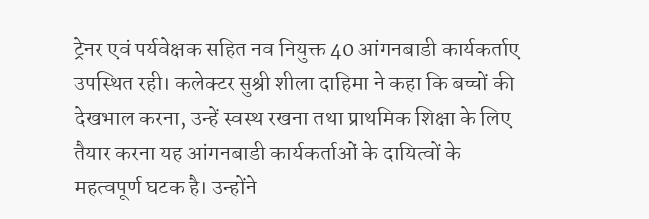ट्रेनर एवं पर्यवेक्षक सहित नव नियुक्त 40 आंगनबाडी कार्यकर्ताए उपस्थित रही। कलेक्टर सुश्री शीला दाहिमा ने कहा कि बच्चों की देखभाल करना, उन्हें स्वस्थ रखना तथा प्राथमिक शिक्षा के लिए तैयार करना यह आंगनबाडी कार्यकर्ताओं के दायित्वों के महत्वपूर्ण घटक है। उन्होंने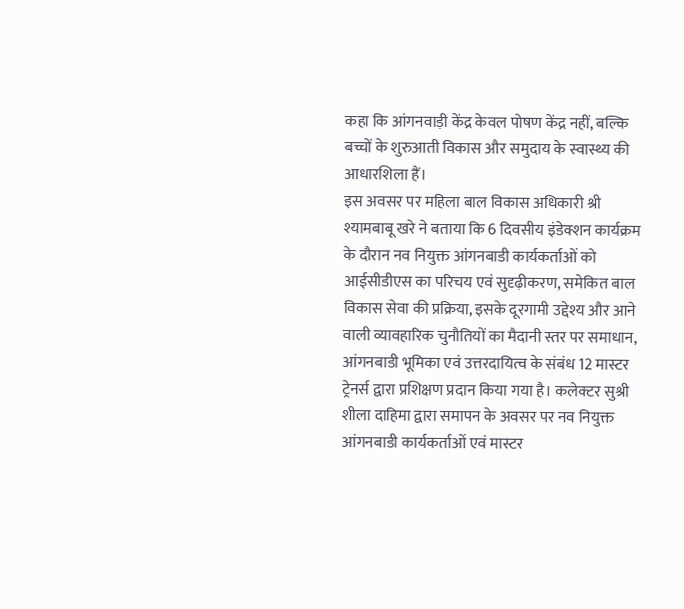कहा कि आंगनवाड़ी केंद्र केवल पोषण केंद्र नहीं, बल्कि बच्चों के शुरुआती विकास और समुदाय के स्वास्थ्य की आधारशिला हैं।
इस अवसर पर महिला बाल विकास अधिकारी श्री श्यामबाबू खरे ने बताया कि 6 दिवसीय इंडेक्शन कार्यक्रम के दौरान नव नियुक्त आंगनबाडी कार्यकर्ताओं को आईसीडीएस का परिचय एवं सुदृढ़ीकरण, समेकित बाल विकास सेवा की प्रक्रिया, इसके दूरगामी उद्देश्य और आने वाली व्यावहारिक चुनौतियों का मैदानी स्तर पर समाधान, आंगनबाडी भूमिका एवं उत्तरदायित्व के संबंध 12 मास्टर ट्रेनर्स द्वारा प्रशिक्षण प्रदान किया गया है। कलेक्टर सुश्री शीला दाहिमा द्वारा समापन के अवसर पर नव नियुक्त आंगनबाडी कार्यकर्ताओं एवं मास्टर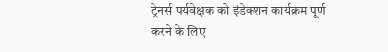ट्रेनर्स पर्यवेक्षक को इंडेक्शन कार्यक्रम पूर्ण करने के लिए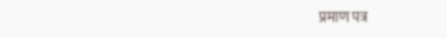प्रमाण पत्र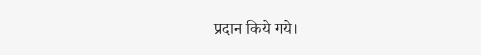प्रदान किये गये।